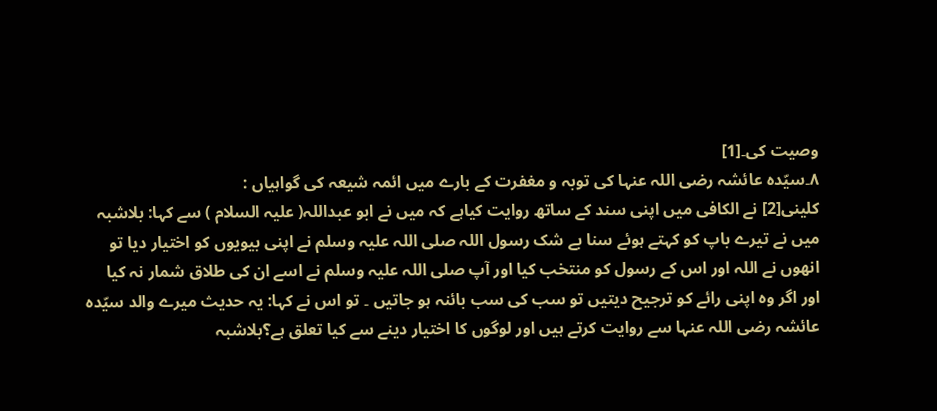وصیت کی۔[1]
۸۔سیّدہ عائشہ رضی اللہ عنہا کی توبہ و مغفرت کے بارے میں ائمہ شیعہ کی گواہیاں :
کلینی[2] نے الکافی میں اپنی سند کے ساتھ روایت کیاہے کہ میں نے ابو عبداللہ( علیہ السلام ) سے کہا: بلاشبہ میں نے تیرے باپ کو کہتے ہوئے سنا بے شک رسول اللہ صلی اللہ علیہ وسلم نے اپنی بیویوں کو اختیار دیا تو انھوں نے اللہ اور اس کے رسول کو منتخب کیا اور آپ صلی اللہ علیہ وسلم نے اسے ان کی طلاق شمار نہ کیا اور اگر وہ اپنی رائے کو ترجیح دیتیں تو سب کی سب بائنہ ہو جاتیں ۔ تو اس نے کہا: یہ حدیث میرے والد سیّدہ عائشہ رضی اللہ عنہا سے روایت کرتے ہیں اور لوگوں کا اختیار دینے سے کیا تعلق ہے؟بلاشبہ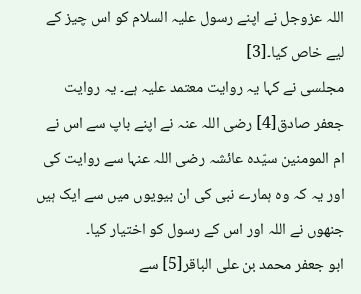اللہ عزوجل نے اپنے رسول علیہ السلام کو اس چیز کے لیے خاص کیا۔[3]
مجلسی نے کہا یہ روایت معتمد علیہ ہے۔ یہ روایت جعفر صادق[4] رضی اللہ عنہ نے اپنے باپ سے اس نے ام المومنین سیّدہ عائشہ رضی اللہ عنہا سے روایت کی اور یہ کہ وہ ہمارے نبی کی ان بیویوں میں سے ایک ہیں جنھوں نے اللہ اور اس کے رسول کو اختیار کیا۔
ابو جعفر محمد بن علی الباقر[5] سے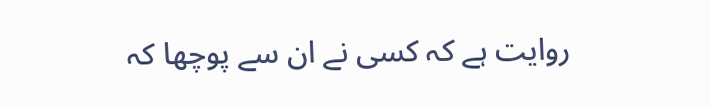روایت ہے کہ کسی نے ان سے پوچھا کہ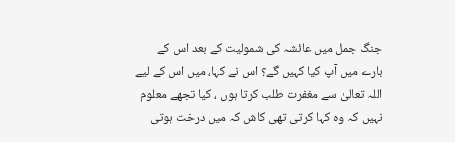جنگ جمل میں عائشہ کی شمولیت کے بعد اس کے بارے میں آپ کیا کہیں گے؟ اس نے کہا، میں اس کے لیے اللہ تعالیٰ سے مغفرت طلب کرتا ہوں ، کیا تجھے معلوم نہیں کہ وہ کہا کرتی تھی کاش کہ میں درخت ہوتی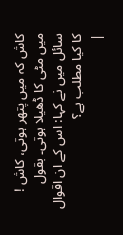کاش کہ میں پتھر ہوتی، کاش ! میں مٹی کا ڈھیلا ہوتی۔ بقول سائل میں نے کہا: اس کے ان اقوال کا کیا مطلب ہے؟
|